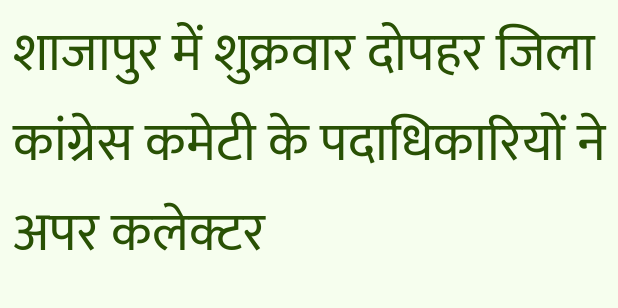शाजापुर में शुक्रवार दोपहर जिला कांग्रेस कमेटी के पदाधिकारियों ने अपर कलेक्टर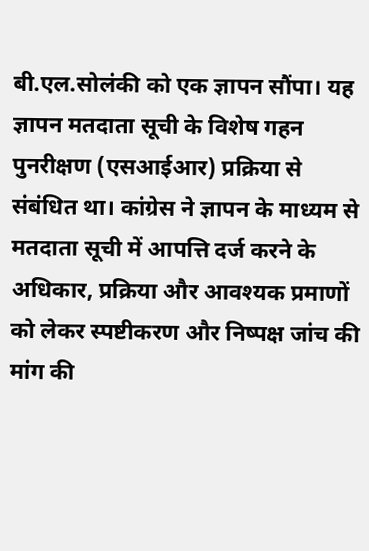बी.एल.सोलंकी को एक ज्ञापन सौंपा। यह ज्ञापन मतदाता सूची के विशेष गहन पुनरीक्षण (एसआईआर) प्रक्रिया से संबंधित था। कांग्रेस ने ज्ञापन के माध्यम से मतदाता सूची में आपत्ति दर्ज करने के अधिकार, प्रक्रिया और आवश्यक प्रमाणों को लेकर स्पष्टीकरण और निष्पक्ष जांच की मांग की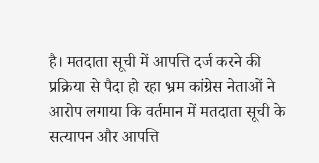है। मतदाता सूची में आपत्ति दर्ज करने की प्रक्रिया से पैदा हो रहा भ्रम कांग्रेस नेताओं ने आरोप लगाया कि वर्तमान में मतदाता सूची के सत्यापन और आपत्ति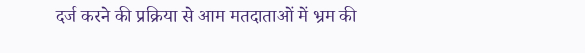दर्ज करने की प्रक्रिया से आम मतदाताओं में भ्रम की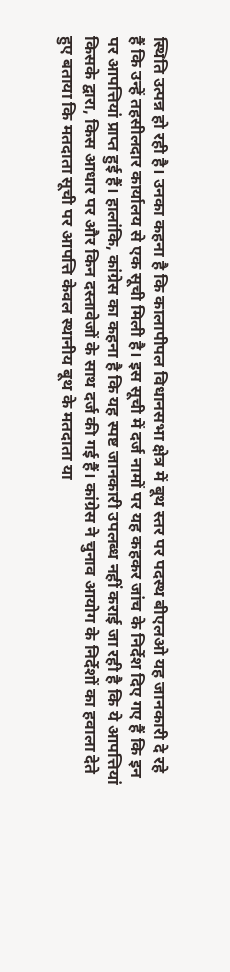स्थिति उत्पन्न हो रही है। उनका कहना है कि कालापीपल विधानसभा क्षेत्र में बूथ स्तर पर पदस्थ बीएलओ यह जानकारी दे रहे हैं कि उन्हें तहसीलदार कार्यालय से एक सूची मिली है। इस सूची में दर्ज नामों पर यह कहकर जांच के निर्देश दिए गए हैं कि इन पर आपत्तियां प्राप्त हुई हैं। हालांकि, कांग्रेस का कहना है कि यह स्पष्ट जानकारी उपलब्ध नहीं कराई जा रही है कि ये आपत्तियां किसके द्वारा, किस आधार पर और किन दस्तावेजों के साथ दर्ज की गई हैं। कांग्रेस ने चुनाव आयोग के निर्देशों का हवाला देते हुए बताया कि मतदाता सूची पर आपत्ति केवल स्थानीय बूथ के मतदाता या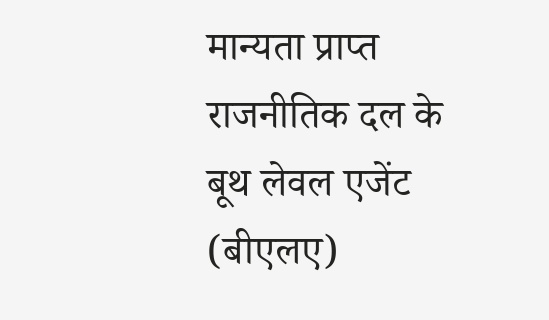मान्यता प्राप्त राजनीतिक दल के बूथ लेवल एजेंट (बीएलए)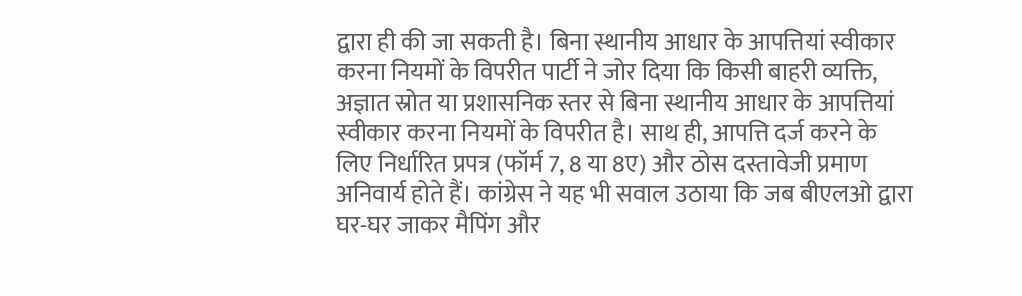द्वारा ही की जा सकती है। बिना स्थानीय आधार के आपत्तियां स्वीकार करना नियमों के विपरीत पार्टी ने जोर दिया कि किसी बाहरी व्यक्ति, अज्ञात स्रोत या प्रशासनिक स्तर से बिना स्थानीय आधार के आपत्तियां स्वीकार करना नियमों के विपरीत है। साथ ही, आपत्ति दर्ज करने के लिए निर्धारित प्रपत्र (फॉर्म 7, 8 या 8ए) और ठोस दस्तावेजी प्रमाण अनिवार्य होते हैं। कांग्रेस ने यह भी सवाल उठाया कि जब बीएलओ द्वारा घर-घर जाकर मैपिंग और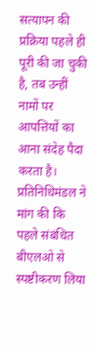सत्यापन की प्रक्रिया पहले ही पूरी की जा चुकी है, तब उन्हीं नामों पर आपत्तियों का आना संदेह पैदा करता है। प्रतिनिधिमंडल ने मांग की कि पहले संबंधित बीएलओ से स्पष्टीकरण लिया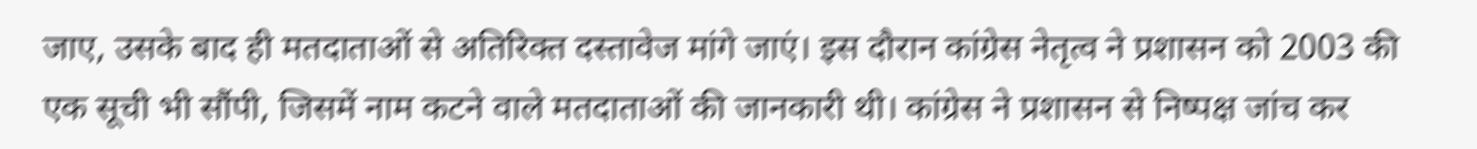जाए, उसके बाद ही मतदाताओं से अतिरिक्त दस्तावेज मांगे जाएं। इस दौरान कांग्रेस नेतृत्व ने प्रशासन को 2003 की एक सूची भी सौंपी, जिसमें नाम कटने वाले मतदाताओं की जानकारी थी। कांग्रेस ने प्रशासन से निष्पक्ष जांच कर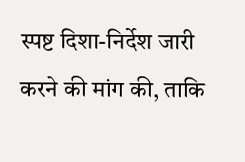स्पष्ट दिशा-निर्देश जारी करने की मांग की, ताकि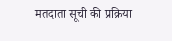मतदाता सूची की प्रक्रिया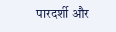पारदर्शी और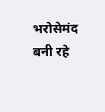भरोसेमंद बनी रहे